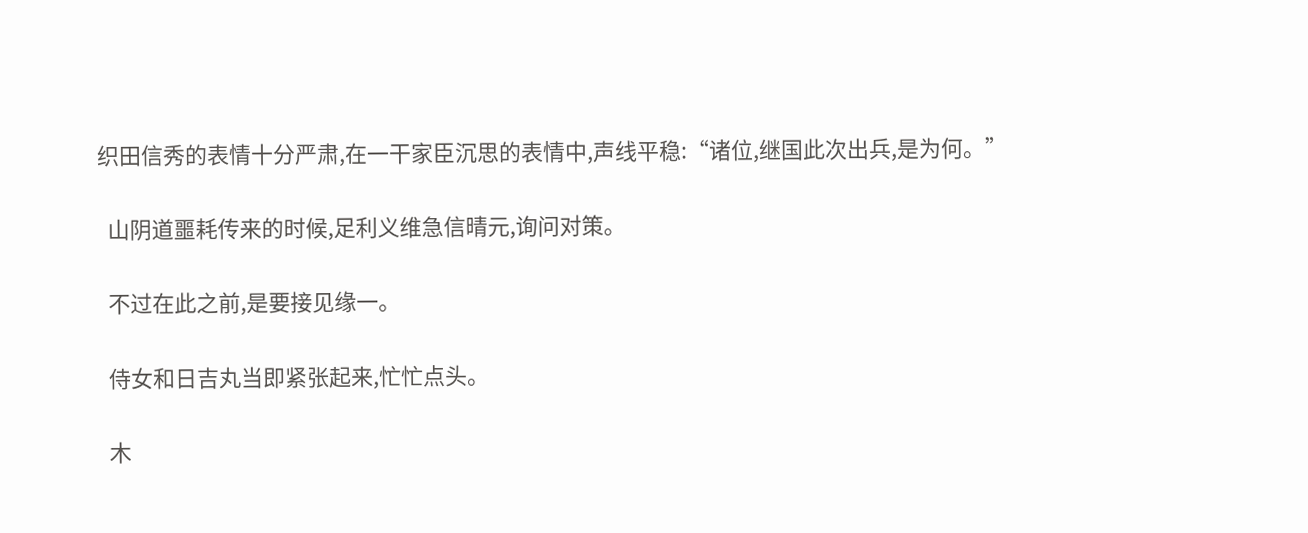织田信秀的表情十分严肃,在一干家臣沉思的表情中,声线平稳:“诸位,继国此次出兵,是为何。”

  山阴道噩耗传来的时候,足利义维急信晴元,询问对策。

  不过在此之前,是要接见缘一。

  侍女和日吉丸当即紧张起来,忙忙点头。

  木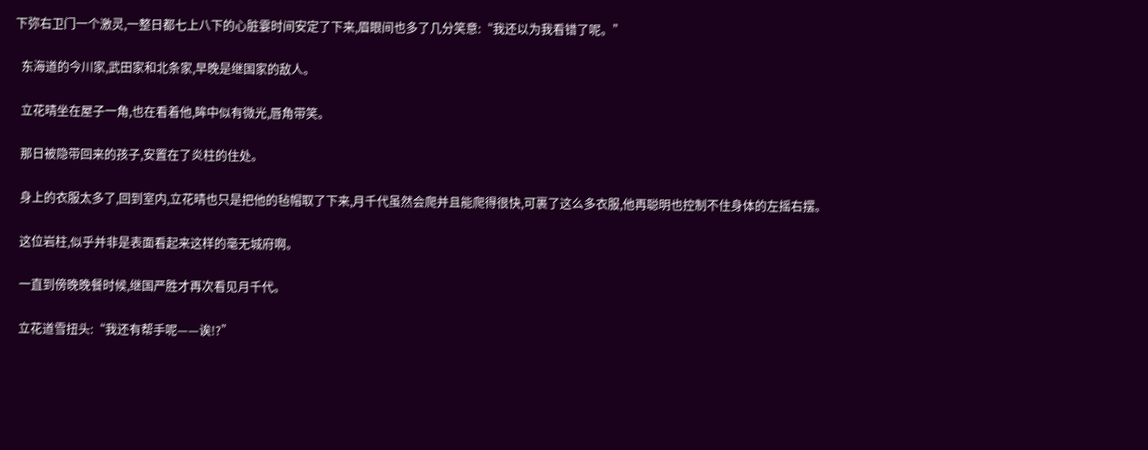下弥右卫门一个激灵,一整日都七上八下的心脏霎时间安定了下来,眉眼间也多了几分笑意:“我还以为我看错了呢。”

  东海道的今川家,武田家和北条家,早晚是继国家的敌人。

  立花晴坐在屋子一角,也在看着他,眸中似有微光,唇角带笑。

  那日被隐带回来的孩子,安置在了炎柱的住处。

  身上的衣服太多了,回到室内,立花晴也只是把他的毡帽取了下来,月千代虽然会爬并且能爬得很快,可裹了这么多衣服,他再聪明也控制不住身体的左摇右摆。

  这位岩柱,似乎并非是表面看起来这样的毫无城府啊。

  一直到傍晚晚餐时候,继国严胜才再次看见月千代。

  立花道雪扭头:“我还有帮手呢——诶!?”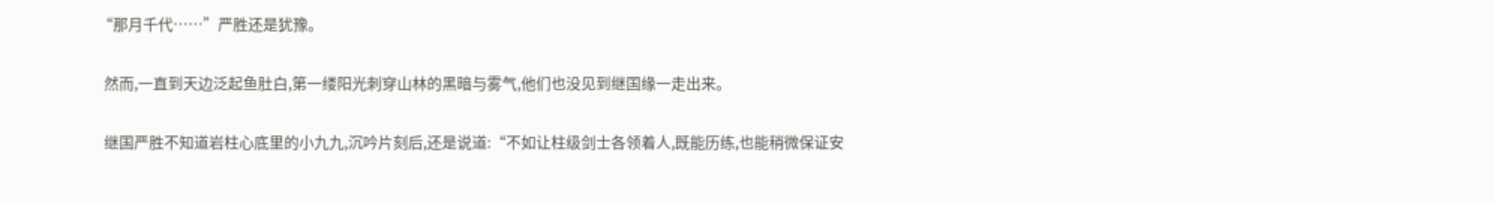“那月千代……”严胜还是犹豫。

  然而,一直到天边泛起鱼肚白,第一缕阳光刺穿山林的黑暗与雾气,他们也没见到继国缘一走出来。

  继国严胜不知道岩柱心底里的小九九,沉吟片刻后,还是说道:“不如让柱级剑士各领着人,既能历练,也能稍微保证安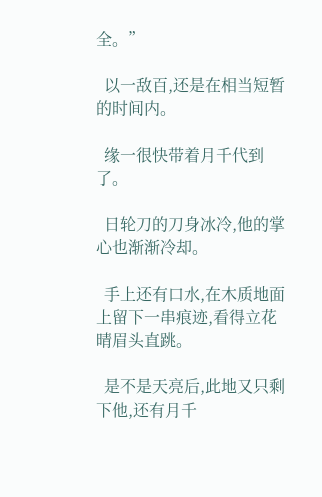全。”

  以一敌百,还是在相当短暂的时间内。

  缘一很快带着月千代到了。

  日轮刀的刀身冰冷,他的掌心也渐渐冷却。

  手上还有口水,在木质地面上留下一串痕迹,看得立花晴眉头直跳。

  是不是天亮后,此地又只剩下他,还有月千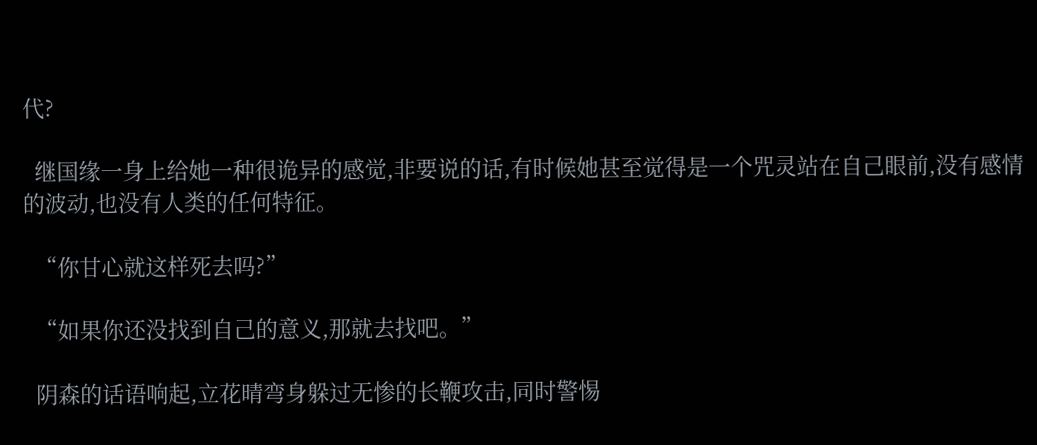代?

  继国缘一身上给她一种很诡异的感觉,非要说的话,有时候她甚至觉得是一个咒灵站在自己眼前,没有感情的波动,也没有人类的任何特征。

  “你甘心就这样死去吗?”

  “如果你还没找到自己的意义,那就去找吧。”

  阴森的话语响起,立花晴弯身躲过无惨的长鞭攻击,同时警惕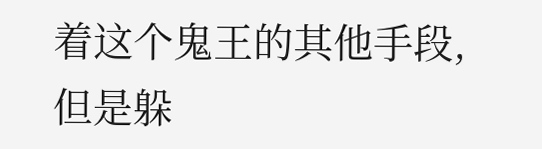着这个鬼王的其他手段,但是躲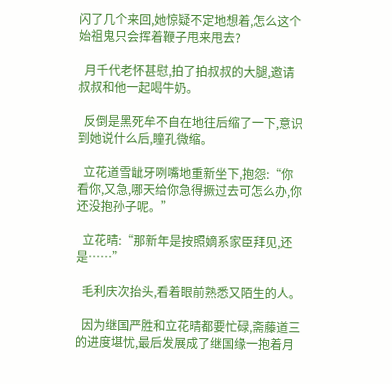闪了几个来回,她惊疑不定地想着,怎么这个始祖鬼只会挥着鞭子甩来甩去?

  月千代老怀甚慰,拍了拍叔叔的大腿,邀请叔叔和他一起喝牛奶。

  反倒是黑死牟不自在地往后缩了一下,意识到她说什么后,瞳孔微缩。

  立花道雪龇牙咧嘴地重新坐下,抱怨:“你看你,又急,哪天给你急得撅过去可怎么办,你还没抱孙子呢。”

  立花晴:“那新年是按照嫡系家臣拜见,还是……”

  毛利庆次抬头,看着眼前熟悉又陌生的人。

  因为继国严胜和立花晴都要忙碌,斋藤道三的进度堪忧,最后发展成了继国缘一抱着月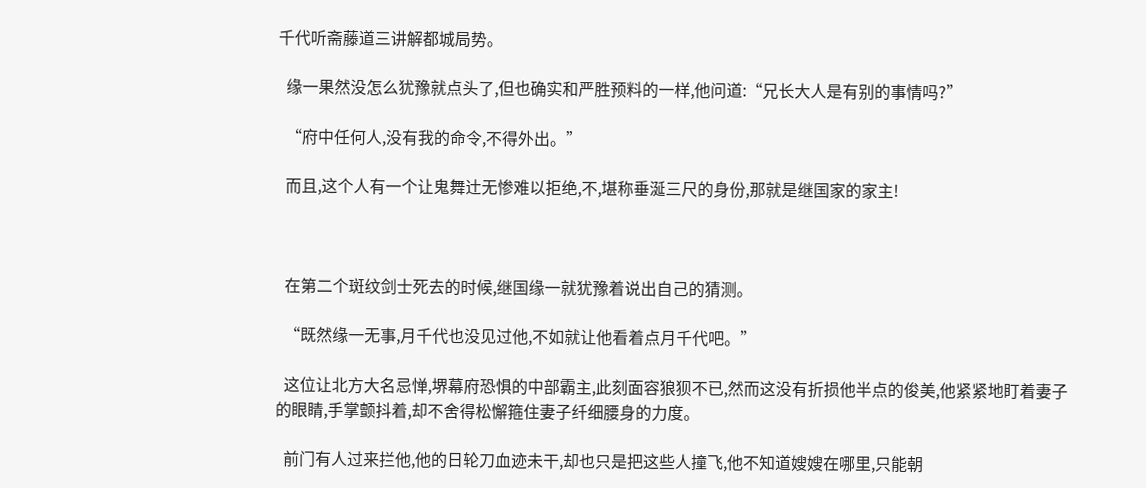千代听斋藤道三讲解都城局势。

  缘一果然没怎么犹豫就点头了,但也确实和严胜预料的一样,他问道:“兄长大人是有别的事情吗?”

  “府中任何人,没有我的命令,不得外出。”

  而且,这个人有一个让鬼舞辻无惨难以拒绝,不,堪称垂涎三尺的身份,那就是继国家的家主!



  在第二个斑纹剑士死去的时候,继国缘一就犹豫着说出自己的猜测。

  “既然缘一无事,月千代也没见过他,不如就让他看着点月千代吧。”

  这位让北方大名忌惮,堺幕府恐惧的中部霸主,此刻面容狼狈不已,然而这没有折损他半点的俊美,他紧紧地盯着妻子的眼睛,手掌颤抖着,却不舍得松懈箍住妻子纤细腰身的力度。

  前门有人过来拦他,他的日轮刀血迹未干,却也只是把这些人撞飞,他不知道嫂嫂在哪里,只能朝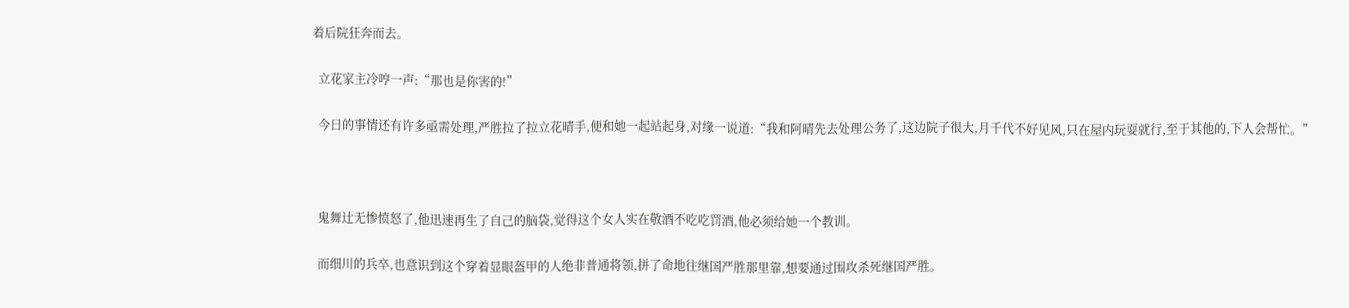着后院狂奔而去。

  立花家主冷哼一声:“那也是你害的!”

  今日的事情还有许多亟需处理,严胜拉了拉立花晴手,便和她一起站起身,对缘一说道:“我和阿晴先去处理公务了,这边院子很大,月千代不好见风,只在屋内玩耍就行,至于其他的,下人会帮忙。”



  鬼舞辻无惨愤怒了,他迅速再生了自己的脑袋,觉得这个女人实在敬酒不吃吃罚酒,他必须给她一个教训。

  而细川的兵卒,也意识到这个穿着显眼盔甲的人绝非普通将领,拼了命地往继国严胜那里靠,想要通过围攻杀死继国严胜。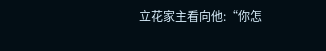立花家主看向他:“你怎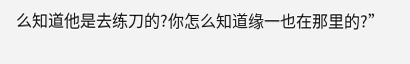么知道他是去练刀的?你怎么知道缘一也在那里的?”